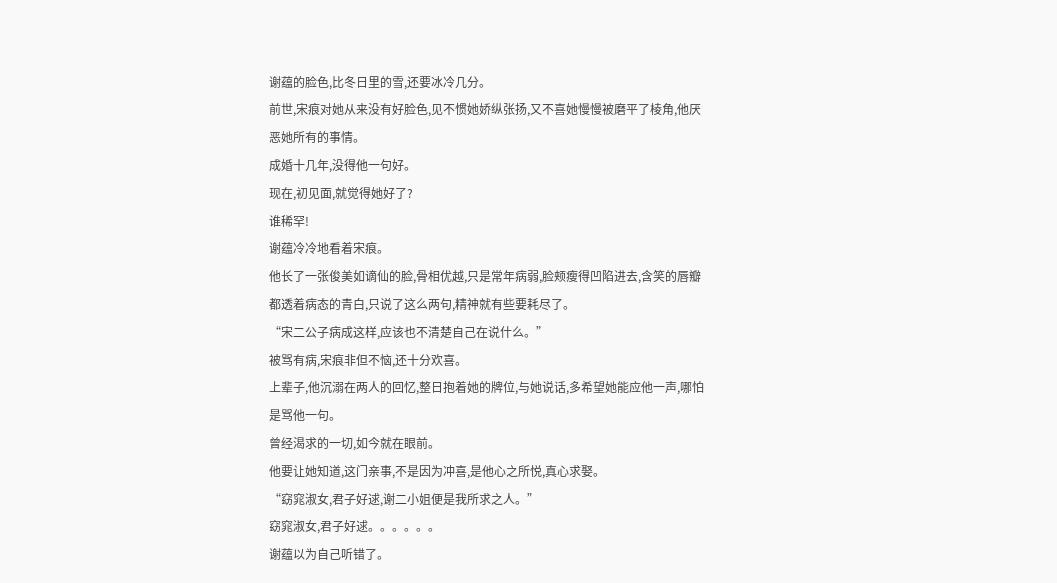谢蕴的脸色,比冬日里的雪,还要冰冷几分。
前世,宋痕对她从来没有好脸色,见不惯她娇纵张扬,又不喜她慢慢被磨平了棱角,他厌恶她所有的事情。
成婚十几年,没得他一句好。
现在,初见面,就觉得她好了?
谁稀罕!
谢蕴冷冷地看着宋痕。
他长了一张俊美如谪仙的脸,骨相优越,只是常年病弱,脸颊瘦得凹陷进去,含笑的唇瓣都透着病态的青白,只说了这么两句,精神就有些要耗尽了。
“宋二公子病成这样,应该也不清楚自己在说什么。”
被骂有病,宋痕非但不恼,还十分欢喜。
上辈子,他沉溺在两人的回忆,整日抱着她的牌位,与她说话,多希望她能应他一声,哪怕是骂他一句。
曾经渴求的一切,如今就在眼前。
他要让她知道,这门亲事,不是因为冲喜,是他心之所悦,真心求娶。
“窈窕淑女,君子好逑,谢二小姐便是我所求之人。”
窈窕淑女,君子好逑。。。。。。
谢蕴以为自己听错了。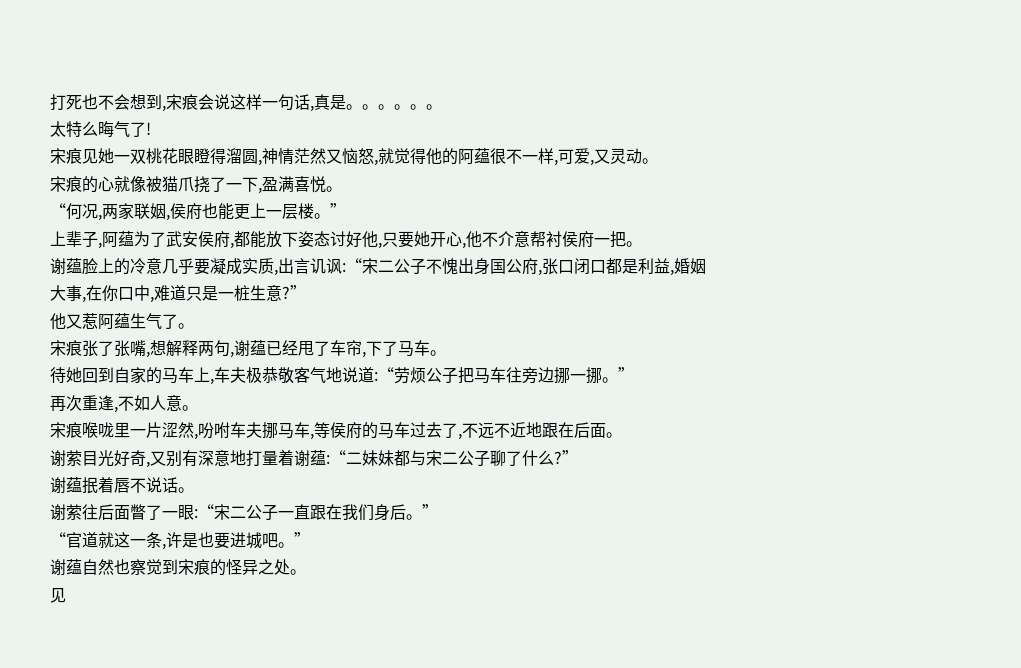打死也不会想到,宋痕会说这样一句话,真是。。。。。。
太特么晦气了!
宋痕见她一双桃花眼瞪得溜圆,神情茫然又恼怒,就觉得他的阿蕴很不一样,可爱,又灵动。
宋痕的心就像被猫爪挠了一下,盈满喜悦。
“何况,两家联姻,侯府也能更上一层楼。”
上辈子,阿蕴为了武安侯府,都能放下姿态讨好他,只要她开心,他不介意帮衬侯府一把。
谢蕴脸上的冷意几乎要凝成实质,出言讥讽:“宋二公子不愧出身国公府,张口闭口都是利益,婚姻大事,在你口中,难道只是一桩生意?”
他又惹阿蕴生气了。
宋痕张了张嘴,想解释两句,谢蕴已经甩了车帘,下了马车。
待她回到自家的马车上,车夫极恭敬客气地说道:“劳烦公子把马车往旁边挪一挪。”
再次重逢,不如人意。
宋痕喉咙里一片涩然,吩咐车夫挪马车,等侯府的马车过去了,不远不近地跟在后面。
谢萦目光好奇,又别有深意地打量着谢蕴:“二妹妹都与宋二公子聊了什么?”
谢蕴抿着唇不说话。
谢萦往后面瞥了一眼:“宋二公子一直跟在我们身后。”
“官道就这一条,许是也要进城吧。”
谢蕴自然也察觉到宋痕的怪异之处。
见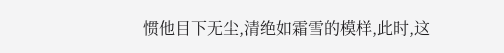惯他目下无尘,清绝如霜雪的模样,此时,这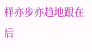样亦步亦趋地跟在后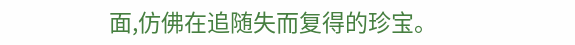面,仿佛在追随失而复得的珍宝。